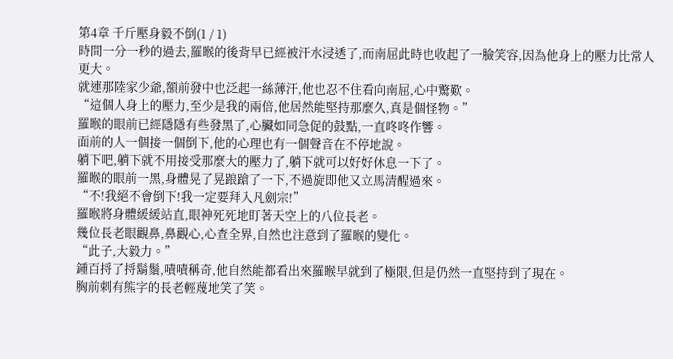第4章 千斤壓身毅不倒(1 / 1)
時間一分一秒的過去,羅睺的後背早已經被汗水浸透了,而南屈此時也收起了一臉笑容,因為他身上的壓力比常人更大。
就連那陸家少爺,額前發中也泛起一絲薄汗,他也忍不住看向南屈,心中驚歎。
“這個人身上的壓力,至少是我的兩倍,他居然能堅持那麼久,真是個怪物。”
羅睺的眼前已經隱隱有些發黑了,心臟如同急促的鼓點,一直咚咚作響。
面前的人一個接一個倒下,他的心理也有一個聲音在不停地說。
躺下吧,躺下就不用接受那麼大的壓力了,躺下就可以好好休息一下了。
羅睺的眼前一黑,身體晃了晃踉蹌了一下,不過旋即他又立馬清醒過來。
“不!我絕不會倒下!我一定要拜入凡劍宗!”
羅睺將身體緩緩站直,眼神死死地盯著天空上的八位長老。
幾位長老眼觀鼻,鼻觀心,心查全界,自然也注意到了羅睺的變化。
“此子,大毅力。”
鍾百捋了捋鬍鬚,嘖嘖稱奇,他自然能都看出來羅睺早就到了極限,但是仍然一直堅持到了現在。
胸前刺有熊字的長老輕蔑地笑了笑。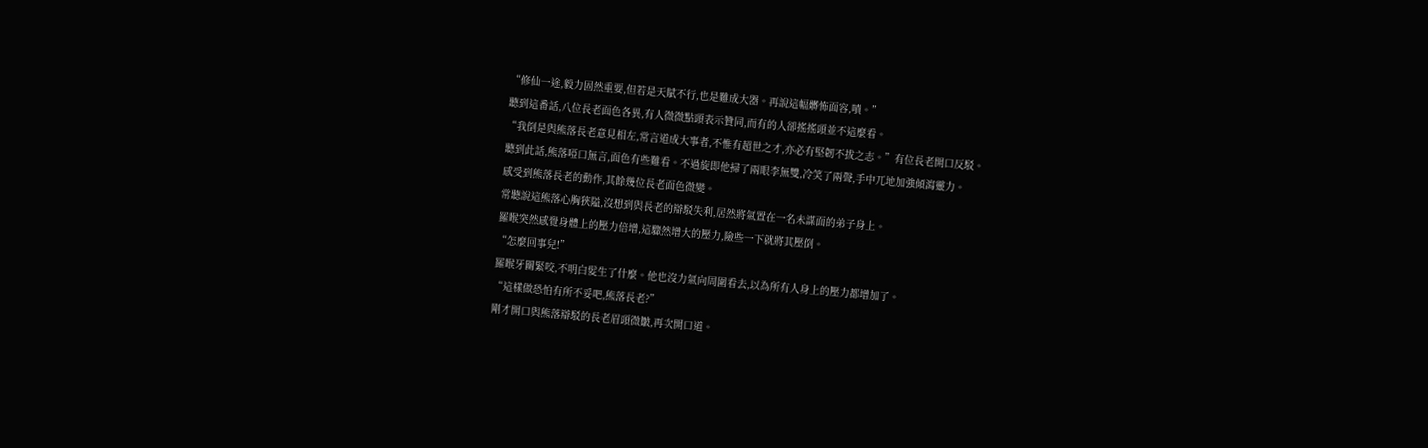“修仙一途,毅力固然重要,但若是天賦不行,也是難成大器。再說這幅髒怖面容,嘖。”
聽到這番話,八位長老面色各異,有人微微點頭表示贊同,而有的人卻搖搖頭並不這麼看。
“我倒是與熊落長老意見相左,常言道成大事者,不惟有超世之才,亦必有堅韌不拔之志。”有位長老開口反駁。
聽到此話,熊落啞口無言,面色有些難看。不過旋即他掃了兩眼李無雙,冷笑了兩聲,手中兀地加強傾瀉靈力。
感受到熊落長老的動作,其餘幾位長老面色微變。
常聽說這熊落心胸狹隘,沒想到與長老的辯駁失利,居然將氣置在一名未謀面的弟子身上。
羅睺突然感覺身體上的壓力倍增,這驟然增大的壓力,險些一下就將其壓倒。
“怎麼回事兒!”
羅睺牙關緊咬,不明白髮生了什麼。他也沒力氣向周圍看去,以為所有人身上的壓力都增加了。
“這樣做恐怕有所不妥吧,熊落長老?”
剛才開口與熊落辯駁的長老眉頭微皺,再次開口道。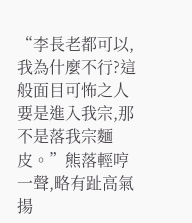“李長老都可以,我為什麼不行?這般面目可怖之人要是進入我宗,那不是落我宗麵皮。”熊落輕哼一聲,略有趾高氣揚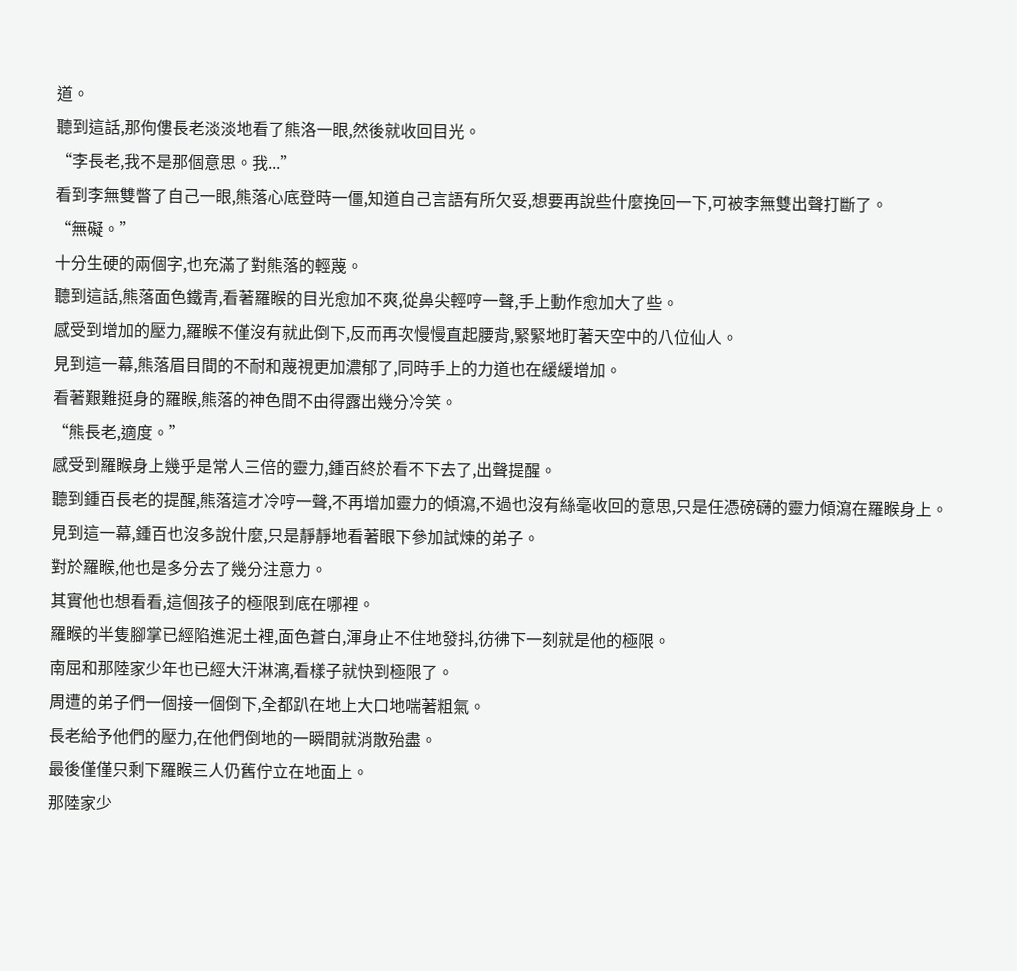道。
聽到這話,那佝僂長老淡淡地看了熊洛一眼,然後就收回目光。
“李長老,我不是那個意思。我...”
看到李無雙瞥了自己一眼,熊落心底登時一僵,知道自己言語有所欠妥,想要再說些什麼挽回一下,可被李無雙出聲打斷了。
“無礙。”
十分生硬的兩個字,也充滿了對熊落的輕蔑。
聽到這話,熊落面色鐵青,看著羅睺的目光愈加不爽,從鼻尖輕哼一聲,手上動作愈加大了些。
感受到增加的壓力,羅睺不僅沒有就此倒下,反而再次慢慢直起腰背,緊緊地盯著天空中的八位仙人。
見到這一幕,熊落眉目間的不耐和蔑視更加濃郁了,同時手上的力道也在緩緩增加。
看著艱難挺身的羅睺,熊落的神色間不由得露出幾分冷笑。
“熊長老,適度。”
感受到羅睺身上幾乎是常人三倍的靈力,鍾百終於看不下去了,出聲提醒。
聽到鍾百長老的提醒,熊落這才冷哼一聲,不再增加靈力的傾瀉,不過也沒有絲毫收回的意思,只是任憑磅礴的靈力傾瀉在羅睺身上。
見到這一幕,鍾百也沒多說什麼,只是靜靜地看著眼下參加試煉的弟子。
對於羅睺,他也是多分去了幾分注意力。
其實他也想看看,這個孩子的極限到底在哪裡。
羅睺的半隻腳掌已經陷進泥土裡,面色蒼白,渾身止不住地發抖,彷彿下一刻就是他的極限。
南屈和那陸家少年也已經大汗淋漓,看樣子就快到極限了。
周遭的弟子們一個接一個倒下,全都趴在地上大口地喘著粗氣。
長老給予他們的壓力,在他們倒地的一瞬間就消散殆盡。
最後僅僅只剩下羅睺三人仍舊佇立在地面上。
那陸家少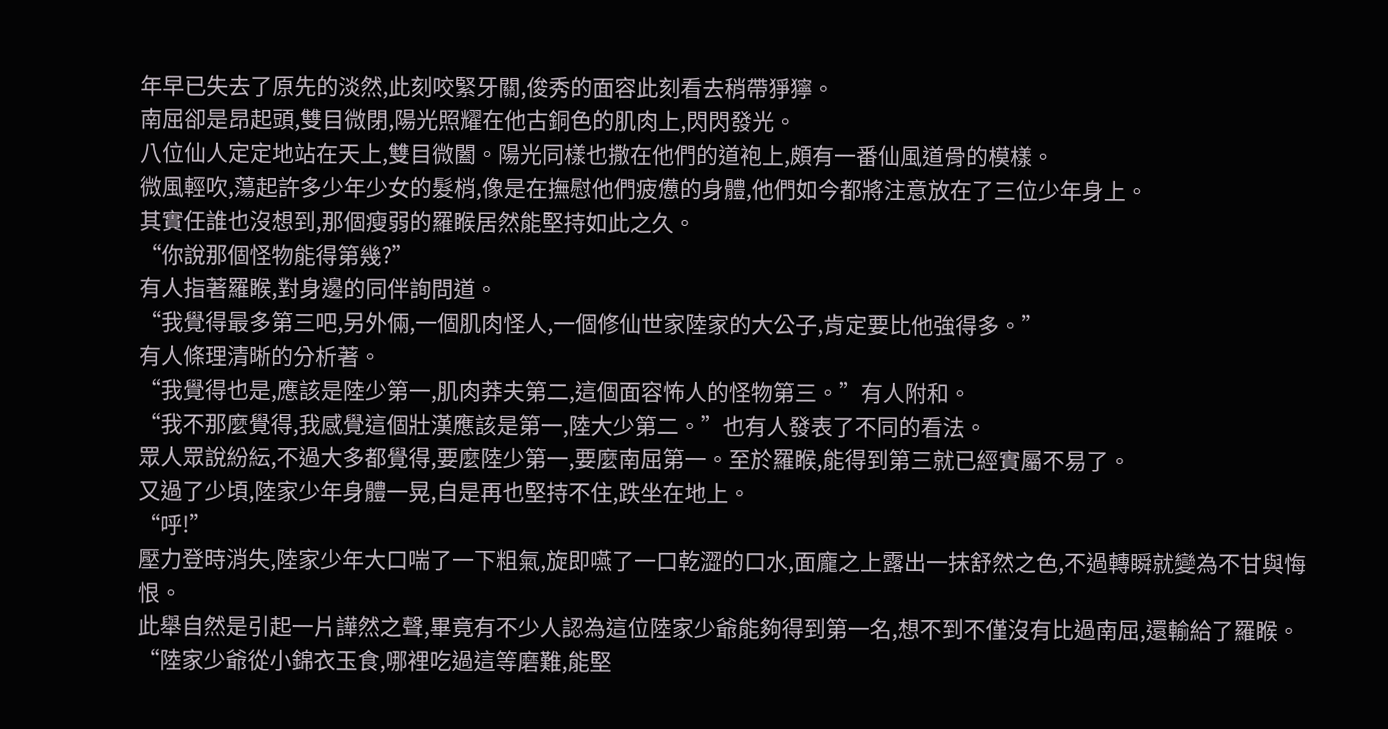年早已失去了原先的淡然,此刻咬緊牙關,俊秀的面容此刻看去稍帶猙獰。
南屈卻是昂起頭,雙目微閉,陽光照耀在他古銅色的肌肉上,閃閃發光。
八位仙人定定地站在天上,雙目微闔。陽光同樣也撒在他們的道袍上,頗有一番仙風道骨的模樣。
微風輕吹,蕩起許多少年少女的髮梢,像是在撫慰他們疲憊的身體,他們如今都將注意放在了三位少年身上。
其實任誰也沒想到,那個瘦弱的羅睺居然能堅持如此之久。
“你說那個怪物能得第幾?”
有人指著羅睺,對身邊的同伴詢問道。
“我覺得最多第三吧,另外倆,一個肌肉怪人,一個修仙世家陸家的大公子,肯定要比他強得多。”
有人條理清晰的分析著。
“我覺得也是,應該是陸少第一,肌肉莽夫第二,這個面容怖人的怪物第三。”有人附和。
“我不那麼覺得,我感覺這個壯漢應該是第一,陸大少第二。”也有人發表了不同的看法。
眾人眾說紛紜,不過大多都覺得,要麼陸少第一,要麼南屈第一。至於羅睺,能得到第三就已經實屬不易了。
又過了少頃,陸家少年身體一晃,自是再也堅持不住,跌坐在地上。
“呼!”
壓力登時消失,陸家少年大口喘了一下粗氣,旋即嚥了一口乾澀的口水,面龐之上露出一抹舒然之色,不過轉瞬就變為不甘與悔恨。
此舉自然是引起一片譁然之聲,畢竟有不少人認為這位陸家少爺能夠得到第一名,想不到不僅沒有比過南屈,還輸給了羅睺。
“陸家少爺從小錦衣玉食,哪裡吃過這等磨難,能堅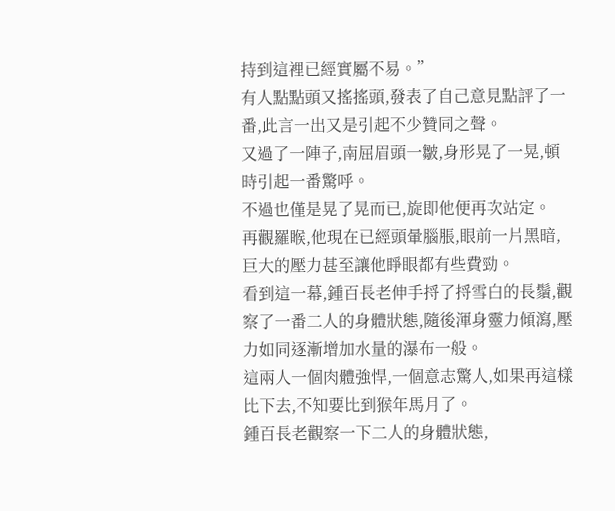持到這裡已經實屬不易。”
有人點點頭又搖搖頭,發表了自己意見點評了一番,此言一出又是引起不少贊同之聲。
又過了一陣子,南屈眉頭一皺,身形晃了一晃,頓時引起一番驚呼。
不過也僅是晃了晃而已,旋即他便再次站定。
再觀羅睺,他現在已經頭暈腦脹,眼前一片黑暗,巨大的壓力甚至讓他睜眼都有些費勁。
看到這一幕,鍾百長老伸手捋了捋雪白的長鬚,觀察了一番二人的身體狀態,隨後渾身靈力傾瀉,壓力如同逐漸增加水量的瀑布一般。
這兩人一個肉體強悍,一個意志驚人,如果再這樣比下去,不知要比到猴年馬月了。
鍾百長老觀察一下二人的身體狀態,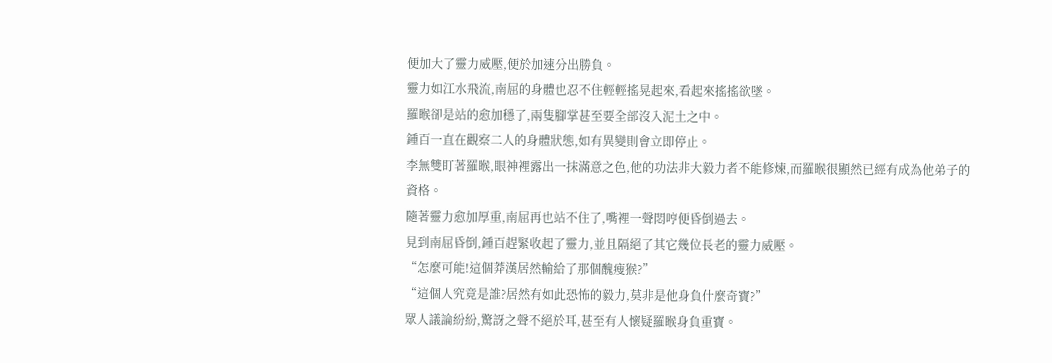便加大了靈力威壓,便於加速分出勝負。
靈力如江水飛流,南屈的身體也忍不住輕輕搖晃起來,看起來搖搖欲墜。
羅睺卻是站的愈加穩了,兩隻腳掌甚至要全部沒入泥土之中。
鍾百一直在觀察二人的身體狀態,如有異變則會立即停止。
李無雙盯著羅睺,眼神裡露出一抹滿意之色,他的功法非大毅力者不能修煉,而羅睺很顯然已經有成為他弟子的資格。
隨著靈力愈加厚重,南屈再也站不住了,嘴裡一聲悶哼便昏倒過去。
見到南屈昏倒,鍾百趕緊收起了靈力,並且隔絕了其它幾位長老的靈力威壓。
“怎麼可能!這個莽漢居然輸給了那個醜瘦猴?”
“這個人究竟是誰?居然有如此恐怖的毅力,莫非是他身負什麼奇寶?”
眾人議論紛紛,驚訝之聲不絕於耳,甚至有人懷疑羅睺身負重寶。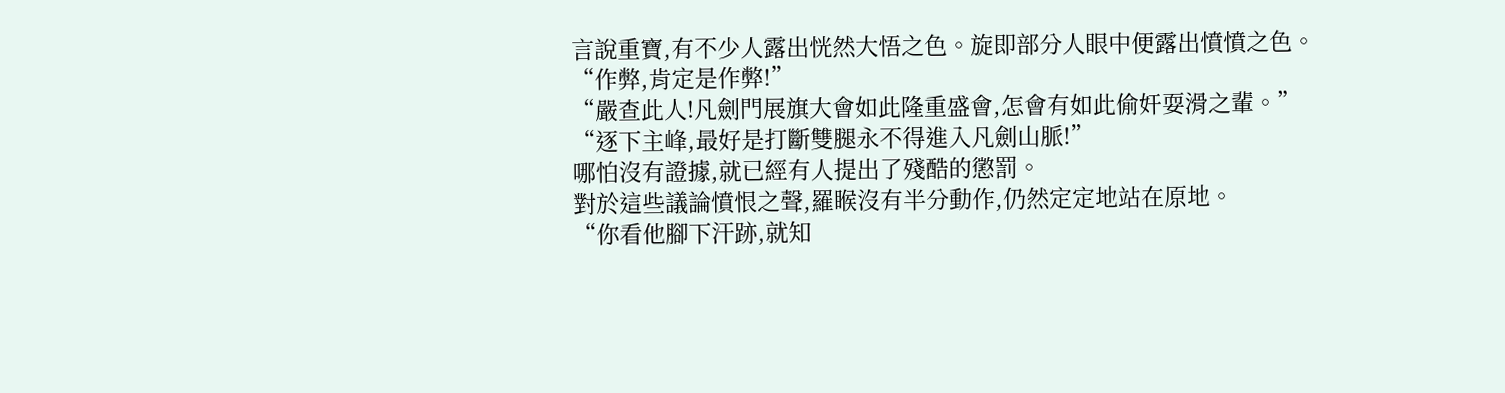言說重寶,有不少人露出恍然大悟之色。旋即部分人眼中便露出憤憤之色。
“作弊,肯定是作弊!”
“嚴查此人!凡劍門展旗大會如此隆重盛會,怎會有如此偷奸耍滑之輩。”
“逐下主峰,最好是打斷雙腿永不得進入凡劍山脈!”
哪怕沒有證據,就已經有人提出了殘酷的懲罰。
對於這些議論憤恨之聲,羅睺沒有半分動作,仍然定定地站在原地。
“你看他腳下汗跡,就知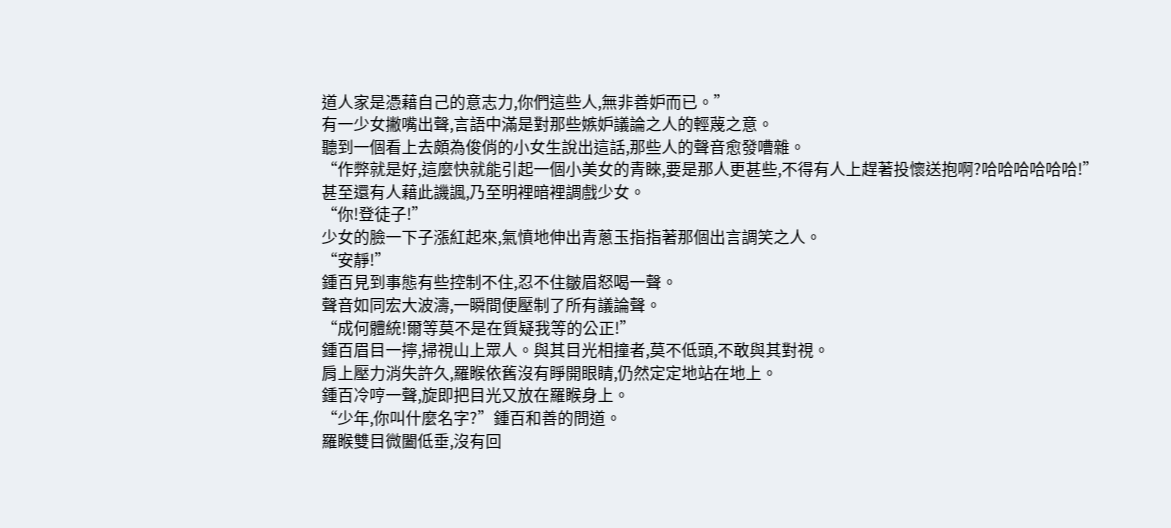道人家是憑藉自己的意志力,你們這些人,無非善妒而已。”
有一少女撇嘴出聲,言語中滿是對那些嫉妒議論之人的輕蔑之意。
聽到一個看上去頗為俊俏的小女生說出這話,那些人的聲音愈發嘈雜。
“作弊就是好,這麼快就能引起一個小美女的青睞,要是那人更甚些,不得有人上趕著投懷送抱啊?哈哈哈哈哈哈!”
甚至還有人藉此譏諷,乃至明裡暗裡調戲少女。
“你!登徒子!”
少女的臉一下子漲紅起來,氣憤地伸出青蔥玉指指著那個出言調笑之人。
“安靜!”
鍾百見到事態有些控制不住,忍不住皺眉怒喝一聲。
聲音如同宏大波濤,一瞬間便壓制了所有議論聲。
“成何體統!爾等莫不是在質疑我等的公正!”
鍾百眉目一擰,掃視山上眾人。與其目光相撞者,莫不低頭,不敢與其對視。
肩上壓力消失許久,羅睺依舊沒有睜開眼睛,仍然定定地站在地上。
鍾百冷哼一聲,旋即把目光又放在羅睺身上。
“少年,你叫什麼名字?”鍾百和善的問道。
羅睺雙目微闔低垂,沒有回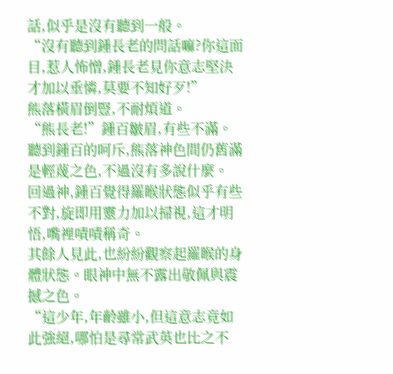話,似乎是沒有聽到一般。
“沒有聽到鍾長老的問話嘛?你這面目,惹人怖憎,鍾長老見你意志堅決才加以垂憐,莫要不知好歹!”
熊落橫眉倒豎,不耐煩道。
“熊長老!”鍾百皺眉,有些不滿。
聽到鍾百的呵斥,熊落神色間仍舊滿是輕蔑之色,不過沒有多說什麼。
回過神,鍾百覺得羅睺狀態似乎有些不對,旋即用靈力加以掃視,這才明悟,嘴裡嘖嘖稱奇。
其餘人見此,也紛紛觀察起羅睺的身體狀態。眼神中無不露出敬佩與震撼之色。
“這少年,年齡雖小,但這意志竟如此強絕,哪怕是尋常武英也比之不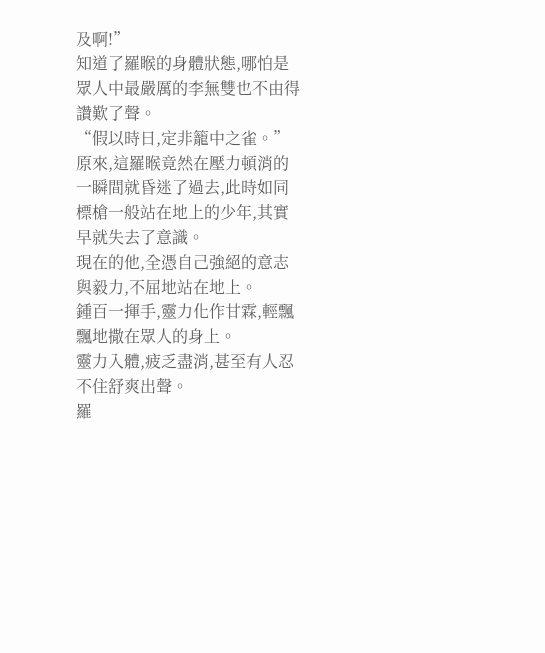及啊!”
知道了羅睺的身體狀態,哪怕是眾人中最嚴厲的李無雙也不由得讚歎了聲。
“假以時日,定非籠中之雀。”
原來,這羅睺竟然在壓力頓消的一瞬間就昏迷了過去,此時如同標槍一般站在地上的少年,其實早就失去了意識。
現在的他,全憑自己強絕的意志與毅力,不屈地站在地上。
鍾百一揮手,靈力化作甘霖,輕飄飄地撒在眾人的身上。
靈力入體,疲乏盡消,甚至有人忍不住舒爽出聲。
羅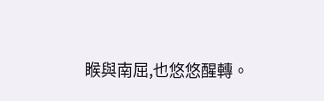睺與南屈,也悠悠醒轉。